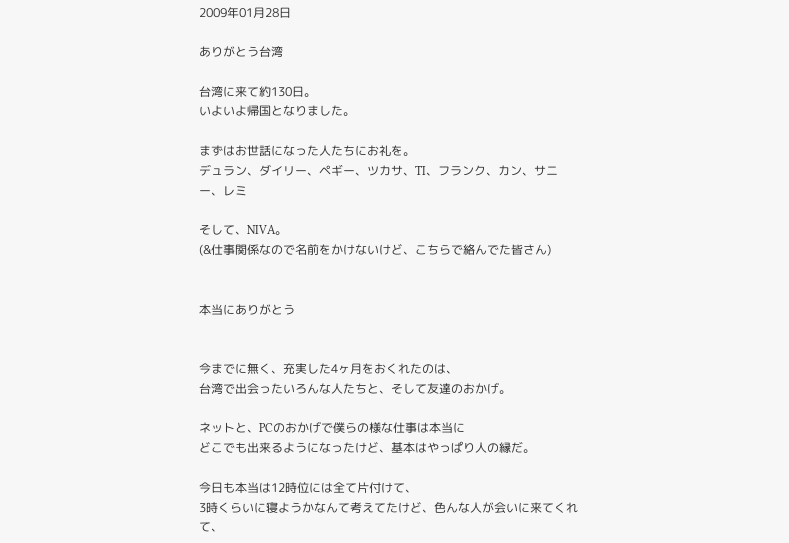2009年01月28日

ありがとう台湾

台湾に来て約130日。
いよいよ帰国となりました。

まずはお世話になった人たちにお礼を。
デュラン、ダイリー、ペギー、ツカサ、TI、フランク、カン、サニー、レミ

そして、NIVA。
(&仕事関係なので名前をかけないけど、こちらで絡んでた皆さん)


本当にありがとう


今までに無く、充実した4ヶ月をおくれたのは、
台湾で出会ったいろんな人たちと、そして友達のおかげ。

ネットと、PCのおかげで僕らの様な仕事は本当に
どこでも出来るようになったけど、基本はやっぱり人の縁だ。

今日も本当は12時位には全て片付けて、
3時くらいに寝ようかなんて考えてたけど、色んな人が会いに来てくれて、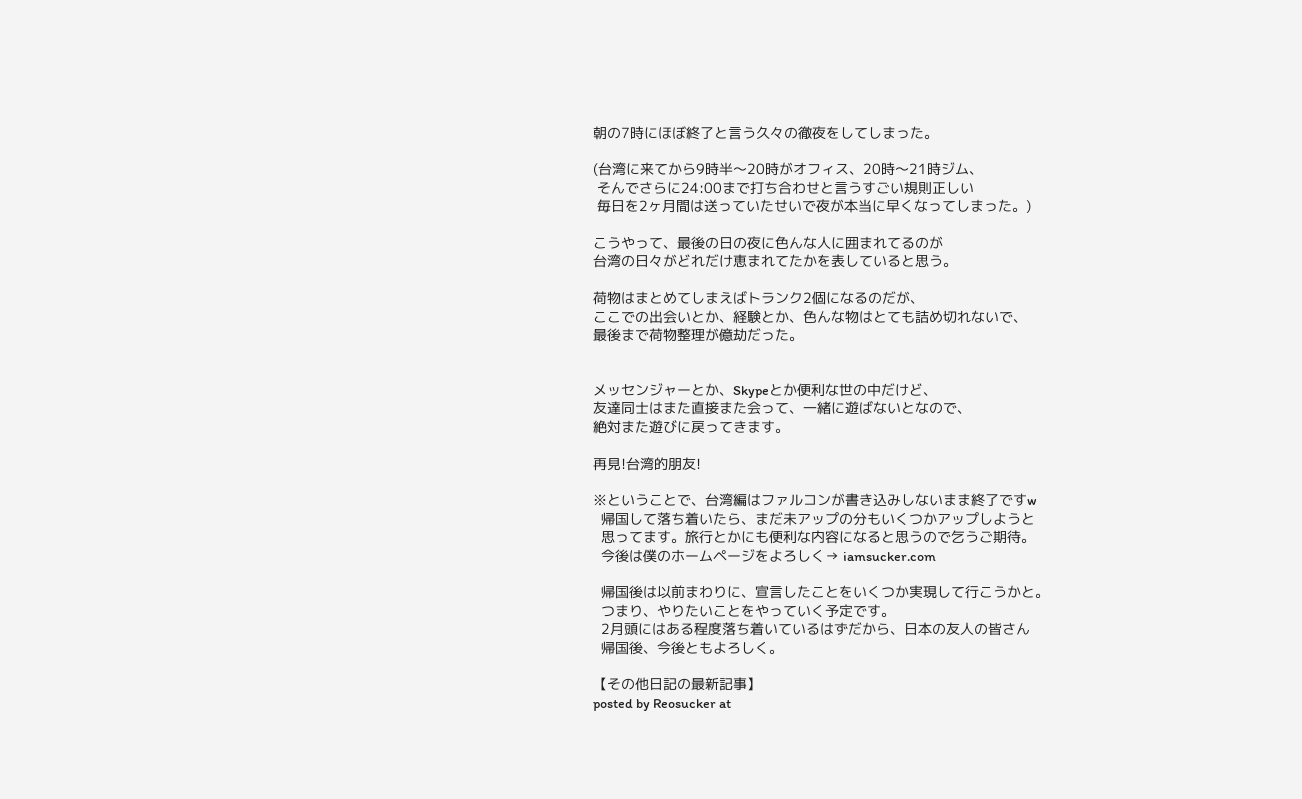朝の7時にほぼ終了と言う久々の徹夜をしてしまった。

(台湾に来てから9時半〜20時がオフィス、20時〜21時ジム、
 そんでさらに24:00まで打ち合わせと言うすごい規則正しい
 毎日を2ヶ月間は送っていたせいで夜が本当に早くなってしまった。)

こうやって、最後の日の夜に色んな人に囲まれてるのが
台湾の日々がどれだけ恵まれてたかを表していると思う。

荷物はまとめてしまえばトランク2個になるのだが、
ここでの出会いとか、経験とか、色んな物はとても詰め切れないで、
最後まで荷物整理が億劫だった。


メッセンジャーとか、Skypeとか便利な世の中だけど、
友達同士はまた直接また会って、一緒に遊ばないとなので、
絶対また遊びに戻ってきます。

再見!台湾的朋友!

※ということで、台湾編はファルコンが書き込みしないまま終了ですw
  帰国して落ち着いたら、まだ未アップの分もいくつかアップしようと
  思ってます。旅行とかにも便利な内容になると思うので乞うご期待。
  今後は僕のホームページをよろしく→ iamsucker.com

  帰国後は以前まわりに、宣言したことをいくつか実現して行こうかと。
  つまり、やりたいことをやっていく予定です。
  2月頭にはある程度落ち着いているはずだから、日本の友人の皆さん
  帰国後、今後ともよろしく。

【その他日記の最新記事】
posted by Reosucker at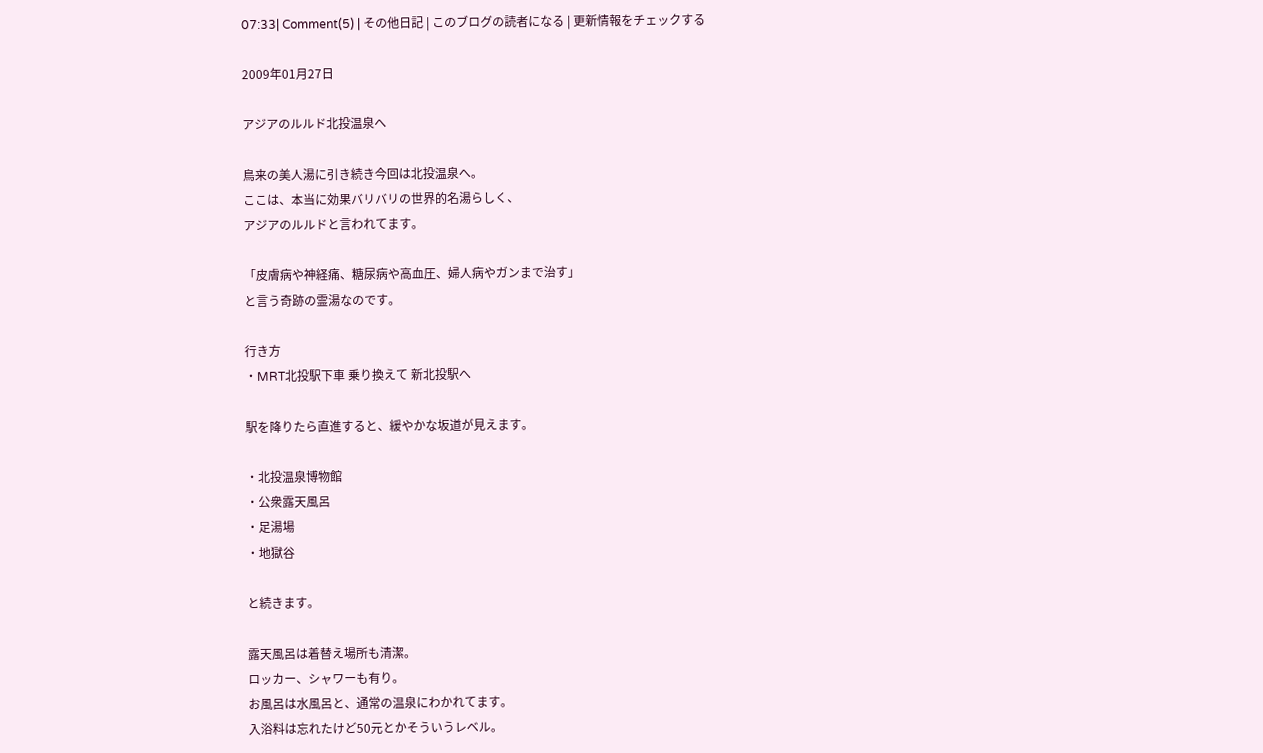07:33| Comment(5) | その他日記 | このブログの読者になる | 更新情報をチェックする

2009年01月27日

アジアのルルド北投温泉へ

鳥来の美人湯に引き続き今回は北投温泉へ。
ここは、本当に効果バリバリの世界的名湯らしく、
アジアのルルドと言われてます。

「皮膚病や神経痛、糖尿病や高血圧、婦人病やガンまで治す」
と言う奇跡の霊湯なのです。

行き方
・MRT北投駅下車 乗り換えて 新北投駅へ

駅を降りたら直進すると、緩やかな坂道が見えます。

・北投温泉博物館
・公衆露天風呂
・足湯場
・地獄谷

と続きます。

露天風呂は着替え場所も清潔。
ロッカー、シャワーも有り。
お風呂は水風呂と、通常の温泉にわかれてます。
入浴料は忘れたけど50元とかそういうレベル。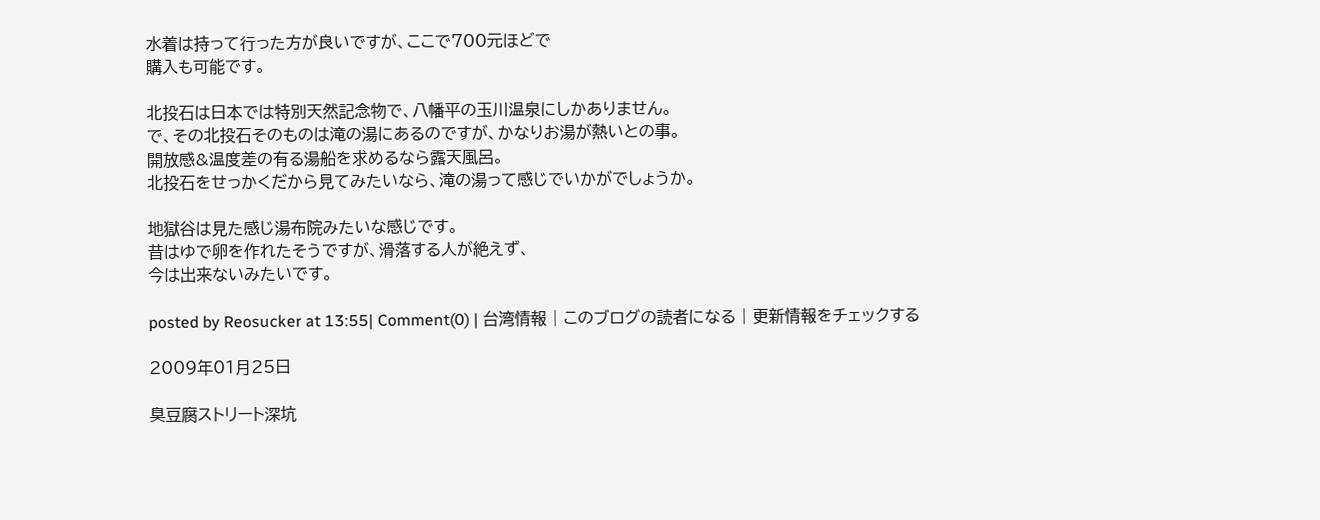水着は持って行った方が良いですが、ここで700元ほどで
購入も可能です。

北投石は日本では特別天然記念物で、八幡平の玉川温泉にしかありません。
で、その北投石そのものは滝の湯にあるのですが、かなりお湯が熱いとの事。
開放感&温度差の有る湯船を求めるなら露天風呂。
北投石をせっかくだから見てみたいなら、滝の湯って感じでいかがでしょうか。

地獄谷は見た感じ湯布院みたいな感じです。
昔はゆで卵を作れたそうですが、滑落する人が絶えず、
今は出来ないみたいです。

posted by Reosucker at 13:55| Comment(0) | 台湾情報 | このブログの読者になる | 更新情報をチェックする

2009年01月25日

臭豆腐ストリート深坑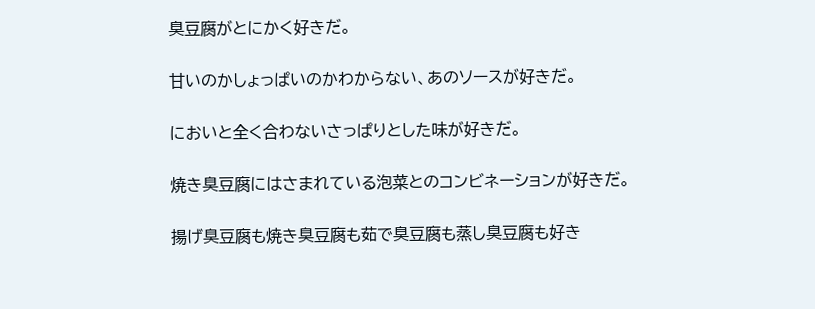臭豆腐がとにかく好きだ。

甘いのかしょっぱいのかわからない、あのソースが好きだ。

においと全く合わないさっぱりとした味が好きだ。

焼き臭豆腐にはさまれている泡菜とのコンビネーションが好きだ。

揚げ臭豆腐も焼き臭豆腐も茹で臭豆腐も蒸し臭豆腐も好き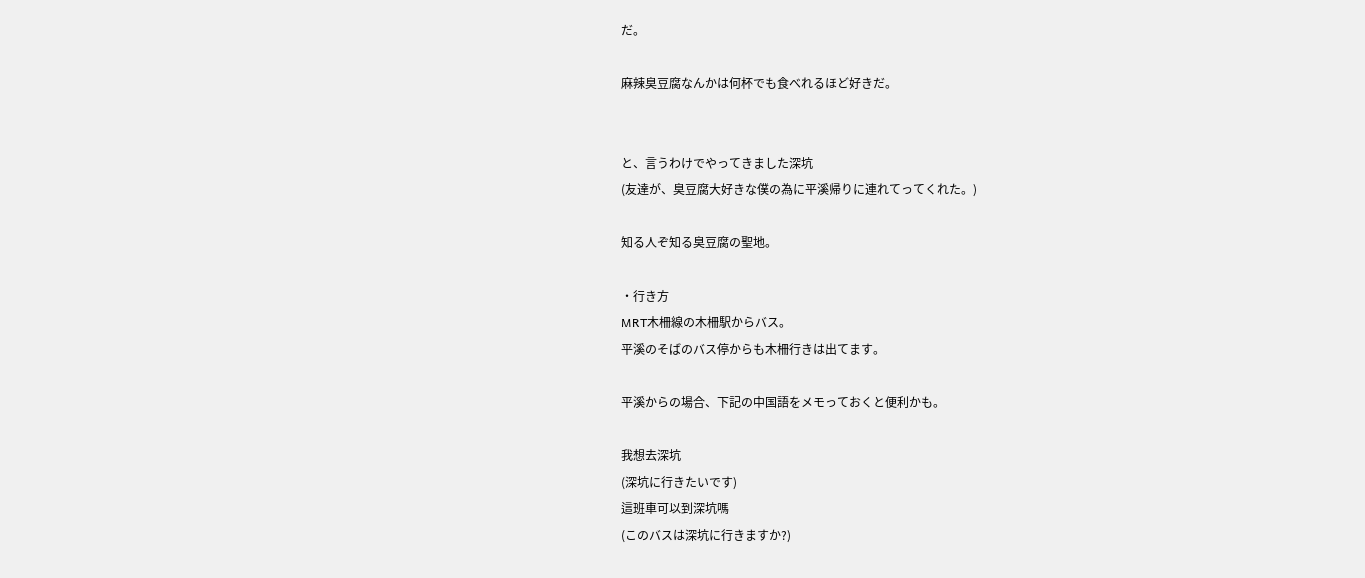だ。

麻辣臭豆腐なんかは何杯でも食べれるほど好きだ。


と、言うわけでやってきました深坑
(友達が、臭豆腐大好きな僕の為に平溪帰りに連れてってくれた。)

知る人ぞ知る臭豆腐の聖地。

・行き方
MRT木柵線の木柵駅からバス。
平溪のそばのバス停からも木柵行きは出てます。

平溪からの場合、下記の中国語をメモっておくと便利かも。

我想去深坑
(深坑に行きたいです)
這班車可以到深坑嗎
(このバスは深坑に行きますか?)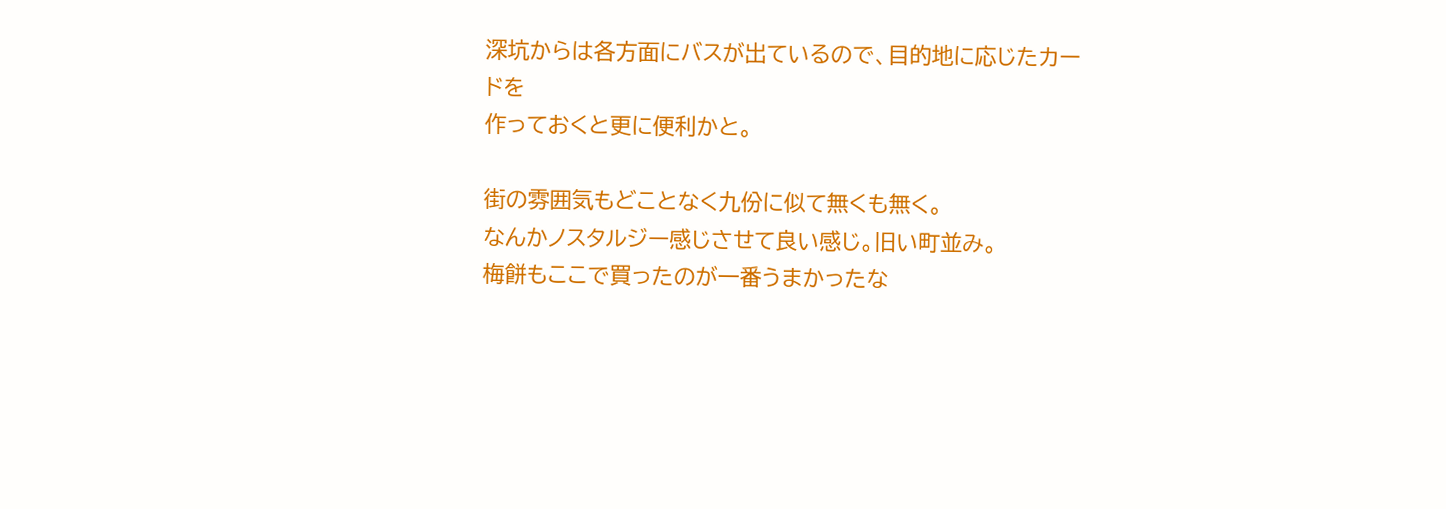深坑からは各方面にバスが出ているので、目的地に応じたカードを
作っておくと更に便利かと。

街の雰囲気もどことなく九份に似て無くも無く。
なんかノスタルジー感じさせて良い感じ。旧い町並み。
梅餅もここで買ったのが一番うまかったな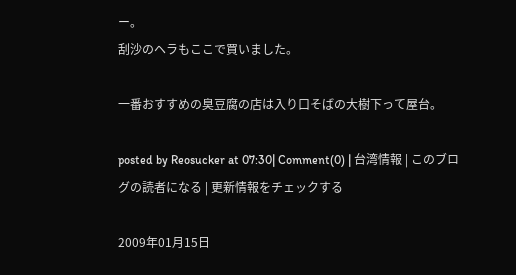ー。
刮沙のヘラもここで買いました。

一番おすすめの臭豆腐の店は入り口そばの大樹下って屋台。

posted by Reosucker at 07:30| Comment(0) | 台湾情報 | このブログの読者になる | 更新情報をチェックする

2009年01月15日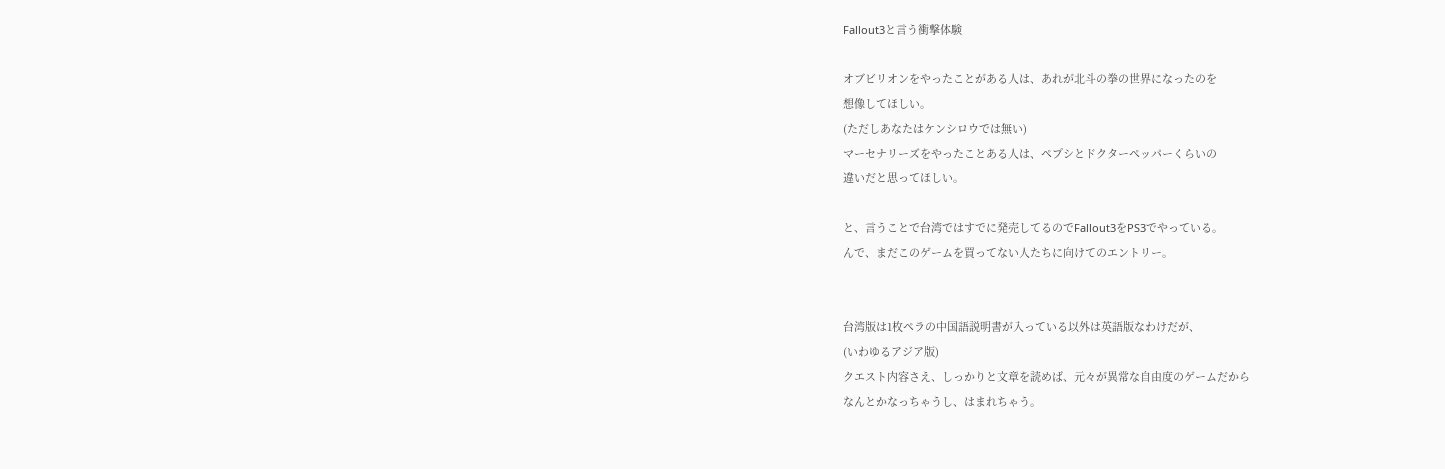Fallout3と言う衝撃体験

オブビリオンをやったことがある人は、あれが北斗の拳の世界になったのを
想像してほしい。
(ただしあなたはケンシロウでは無い)
マーセナリーズをやったことある人は、ペプシとドクターペッパーくらいの
違いだと思ってほしい。

と、言うことで台湾ではすでに発売してるのでFallout3をPS3でやっている。
んで、まだこのゲームを買ってない人たちに向けてのエントリー。


台湾版は1枚ペラの中国語説明書が入っている以外は英語版なわけだが、
(いわゆるアジア版)
クエスト内容さえ、しっかりと文章を読めば、元々が異常な自由度のゲームだから
なんとかなっちゃうし、はまれちゃう。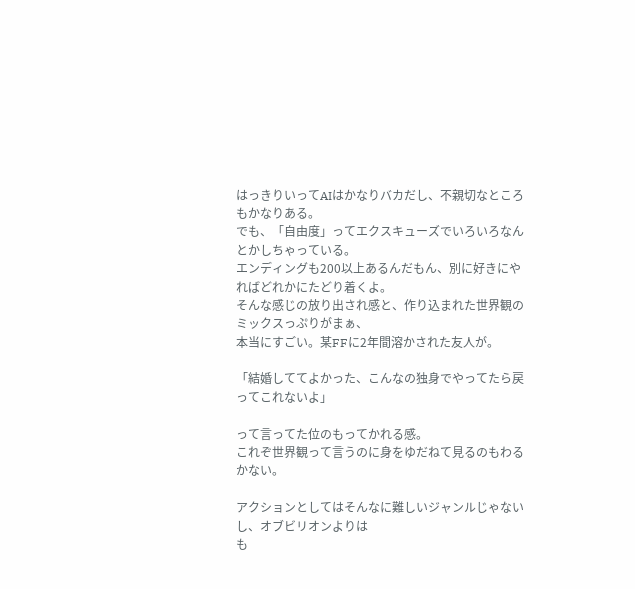はっきりいってAIはかなりバカだし、不親切なところもかなりある。
でも、「自由度」ってエクスキューズでいろいろなんとかしちゃっている。
エンディングも200以上あるんだもん、別に好きにやればどれかにたどり着くよ。
そんな感じの放り出され感と、作り込まれた世界観のミックスっぷりがまぁ、
本当にすごい。某FFに2年間溶かされた友人が。

「結婚しててよかった、こんなの独身でやってたら戻ってこれないよ」

って言ってた位のもってかれる感。
これぞ世界観って言うのに身をゆだねて見るのもわるかない。

アクションとしてはそんなに難しいジャンルじゃないし、オブビリオンよりは
も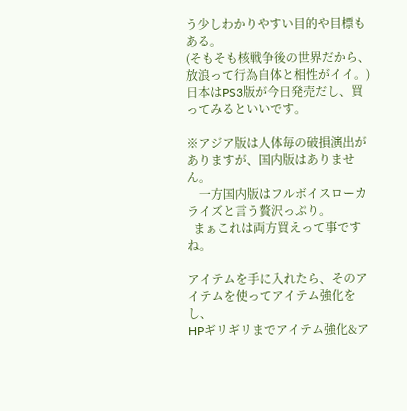う少しわかりやすい目的や目標もある。
(そもそも核戦争後の世界だから、放浪って行為自体と相性がイイ。)
日本はPS3版が今日発売だし、買ってみるといいです。

※アジア版は人体毎の破損演出がありますが、国内版はありません。
    一方国内版はフルボイスローカライズと言う贅沢っぷり。
  まぁこれは両方買えって事ですね。

アイテムを手に入れたら、そのアイテムを使ってアイテム強化をし、
HPギリギリまでアイテム強化&ア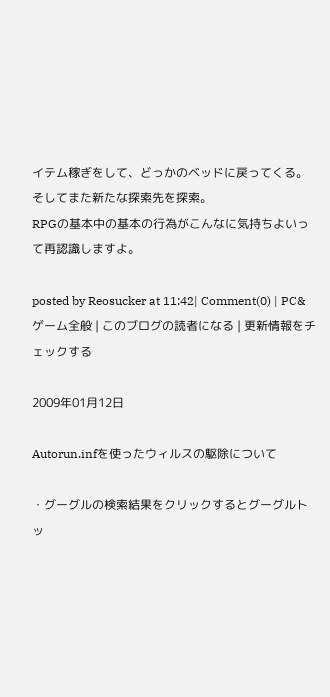イテム稼ぎをして、どっかのベッドに戻ってくる。
そしてまた新たな探索先を探索。
RPGの基本中の基本の行為がこんなに気持ちよいって再認識しますよ。

posted by Reosucker at 11:42| Comment(0) | PC&ゲーム全般 | このブログの読者になる | 更新情報をチェックする

2009年01月12日

Autorun.infを使ったウィルスの駆除について

・グーグルの検索結果をクリックするとグーグルトッ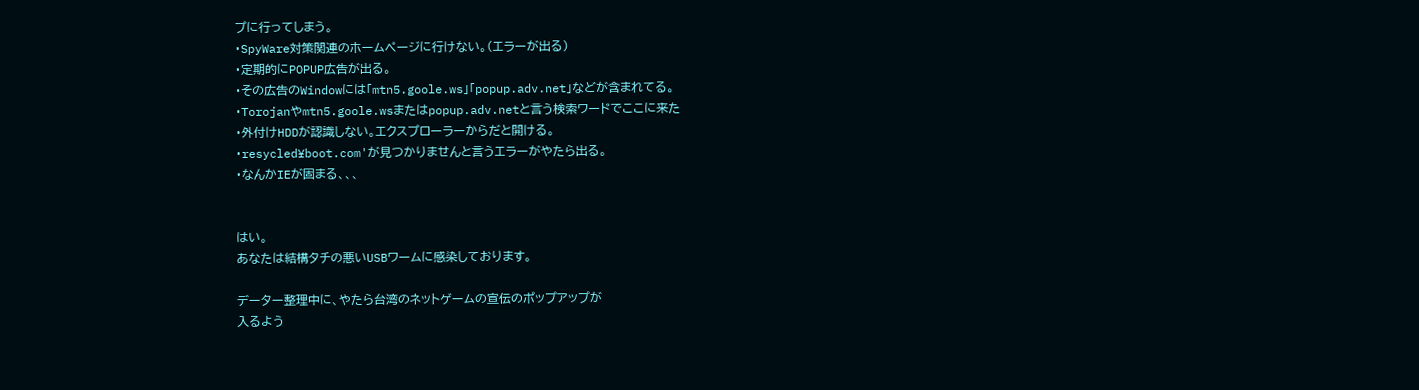プに行ってしまう。
・SpyWare対策関連のホームページに行けない。(エラーが出る)
・定期的にPOPUP広告が出る。
・その広告のWindowには「mtn5.goole.ws」「popup.adv.net」などが含まれてる。
・Torojanやmtn5.goole.wsまたはpopup.adv.netと言う検索ワードでここに来た
・外付けHDDが認識しない。エクスプローラーからだと開ける。
・resycled¥boot.com'が見つかりませんと言うエラーがやたら出る。
・なんかIEが固まる、、、


はい。
あなたは結構タチの悪いUSBワームに感染しております。

データー整理中に、やたら台湾のネットゲームの宣伝のポップアップが
入るよう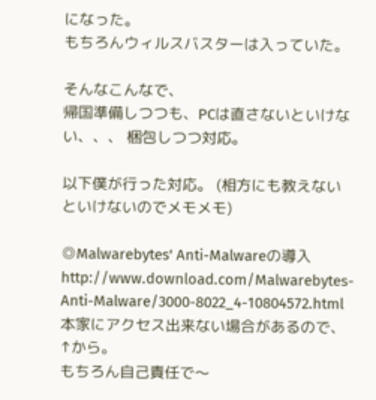になった。
もちろんウィルスバスターは入っていた。

そんなこんなで、
帰国準備しつつも、PCは直さないといけない、、、 梱包しつつ対応。

以下僕が行った対応。 (相方にも教えないといけないのでメモメモ)

◎Malwarebytes' Anti-Malwareの導入
http://www.download.com/Malwarebytes-Anti-Malware/3000-8022_4-10804572.html
本家にアクセス出来ない場合があるので、↑から。
もちろん自己責任で〜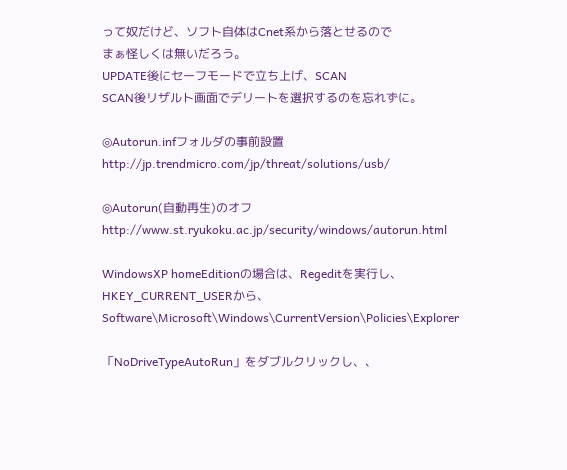って奴だけど、ソフト自体はCnet系から落とせるので
まぁ怪しくは無いだろう。
UPDATE後にセーフモードで立ち上げ、SCAN
SCAN後リザルト画面でデリートを選択するのを忘れずに。

◎Autorun.infフォルダの事前設置
http://jp.trendmicro.com/jp/threat/solutions/usb/

◎Autorun(自動再生)のオフ
http://www.st.ryukoku.ac.jp/security/windows/autorun.html

WindowsXP homeEditionの場合は、Regeditを実行し、
HKEY_CURRENT_USERから、
Software\Microsoft\Windows\CurrentVersion\Policies\Explorer

「NoDriveTypeAutoRun」をダブルクリックし、、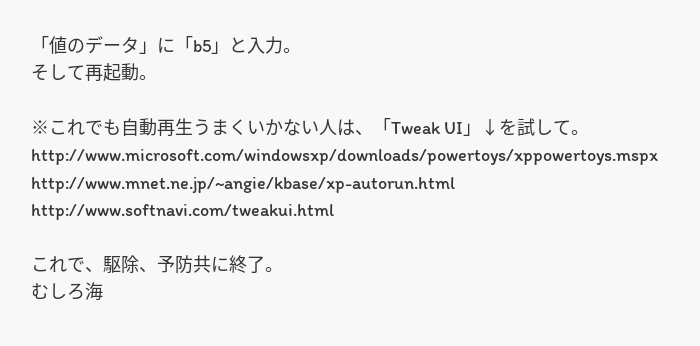「値のデータ」に「b5」と入力。
そして再起動。

※これでも自動再生うまくいかない人は、「Tweak UI」↓を試して。
http://www.microsoft.com/windowsxp/downloads/powertoys/xppowertoys.mspx
http://www.mnet.ne.jp/~angie/kbase/xp-autorun.html
http://www.softnavi.com/tweakui.html

これで、駆除、予防共に終了。
むしろ海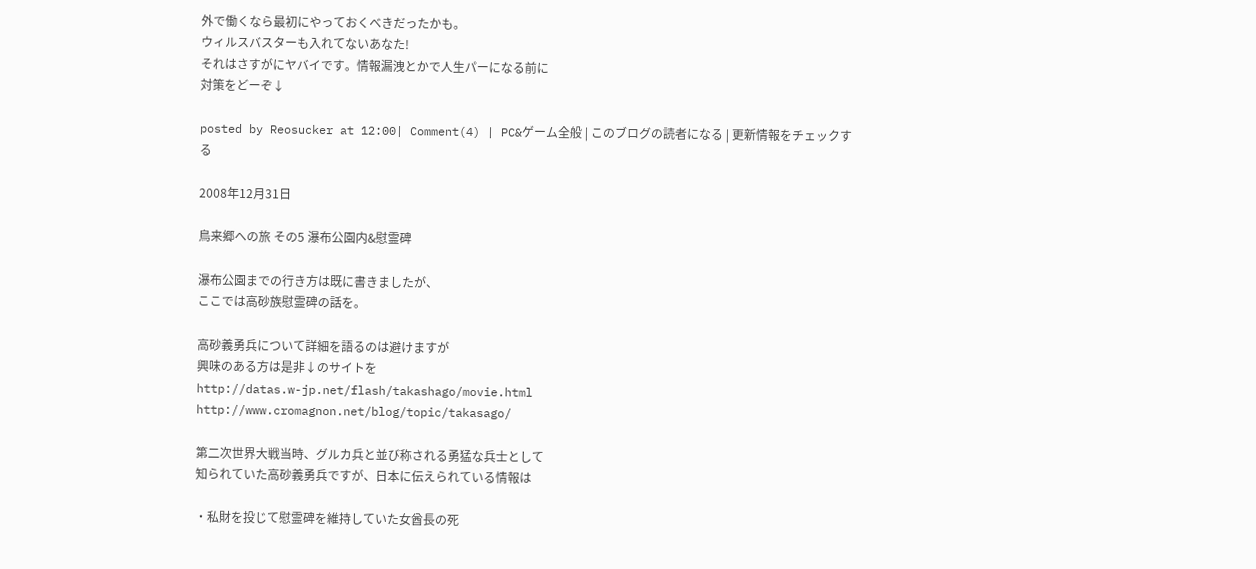外で働くなら最初にやっておくべきだったかも。
ウィルスバスターも入れてないあなた!
それはさすがにヤバイです。情報漏洩とかで人生パーになる前に
対策をどーぞ↓

posted by Reosucker at 12:00| Comment(4) | PC&ゲーム全般 | このブログの読者になる | 更新情報をチェックする

2008年12月31日

鳥来郷への旅 その5 瀑布公園内&慰霊碑

瀑布公園までの行き方は既に書きましたが、
ここでは高砂族慰霊碑の話を。

高砂義勇兵について詳細を語るのは避けますが
興味のある方は是非↓のサイトを
http://datas.w-jp.net/flash/takashago/movie.html
http://www.cromagnon.net/blog/topic/takasago/

第二次世界大戦当時、グルカ兵と並び称される勇猛な兵士として
知られていた高砂義勇兵ですが、日本に伝えられている情報は

・私財を投じて慰霊碑を維持していた女酋長の死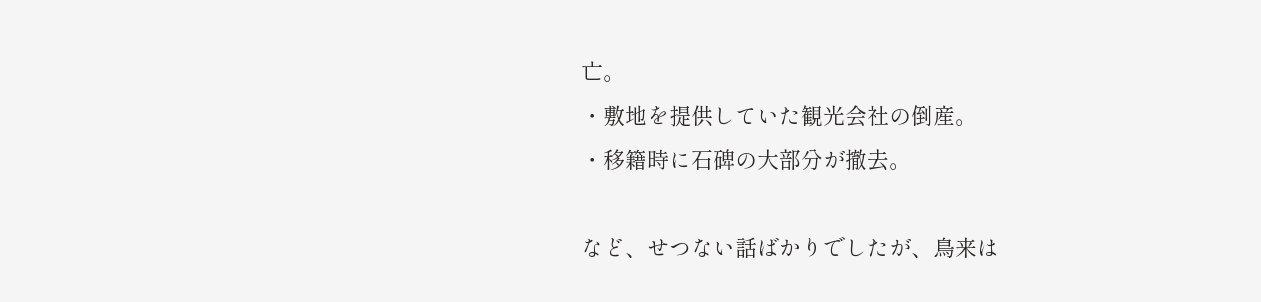亡。
・敷地を提供していた観光会社の倒産。
・移籍時に石碑の大部分が撤去。

など、せつない話ばかりでしたが、鳥来は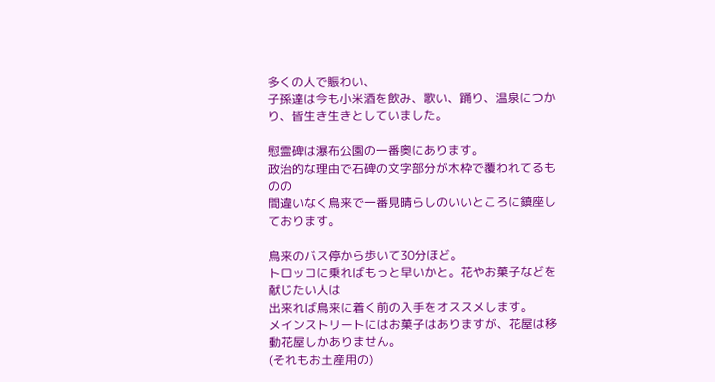多くの人で賑わい、
子孫達は今も小米酒を飲み、歌い、踊り、温泉につかり、皆生き生きとしていました。

慰霊碑は瀑布公園の一番奥にあります。
政治的な理由で石碑の文字部分が木枠で覆われてるものの
間違いなく鳥来で一番見晴らしのいいところに鎮座しております。

鳥来のバス停から歩いて30分ほど。
トロッコに乗ればもっと早いかと。花やお菓子などを献じたい人は
出来れば鳥来に着く前の入手をオススメします。
メインストリートにはお菓子はありますが、花屋は移動花屋しかありません。
(それもお土産用の)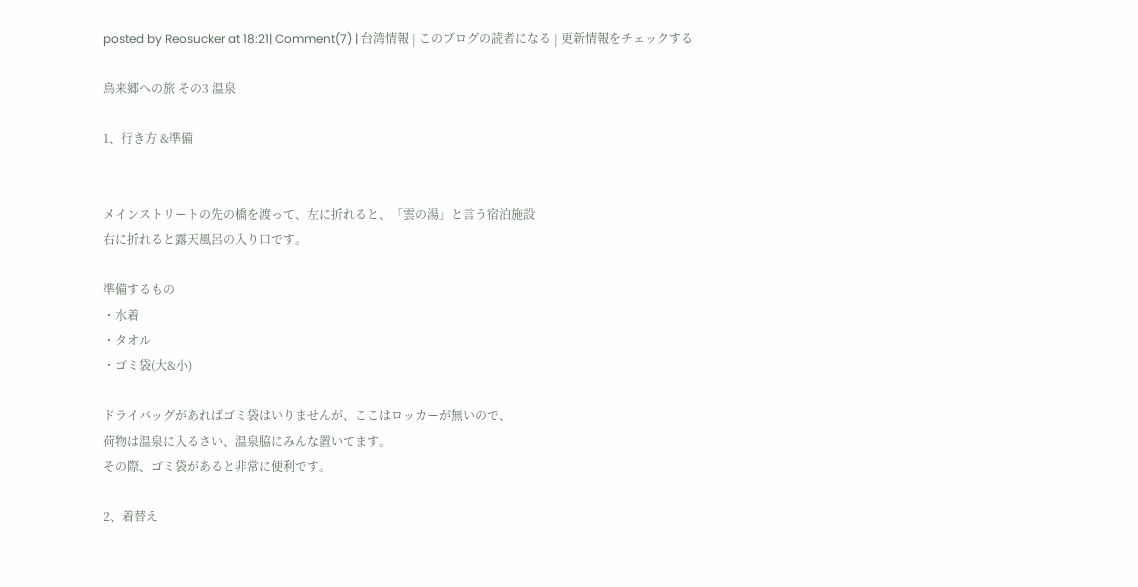posted by Reosucker at 18:21| Comment(7) | 台湾情報 | このブログの読者になる | 更新情報をチェックする

鳥来郷への旅 その3 温泉

1、行き方 &準備


メインストリートの先の橋を渡って、左に折れると、「雲の湯」と言う宿泊施設
右に折れると露天風呂の入り口です。

準備するもの
・水着
・タオル
・ゴミ袋(大&小)

ドライバッグがあればゴミ袋はいりませんが、ここはロッカーが無いので、
荷物は温泉に入るさい、温泉脇にみんな置いてます。
その際、ゴミ袋があると非常に便利です。

2、着替え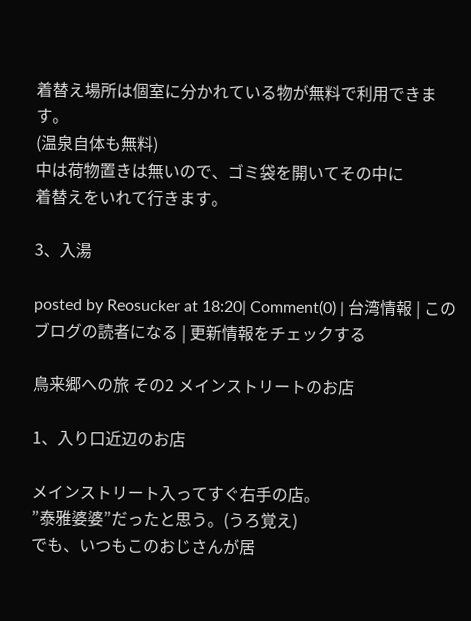着替え場所は個室に分かれている物が無料で利用できます。
(温泉自体も無料)
中は荷物置きは無いので、ゴミ袋を開いてその中に
着替えをいれて行きます。

3、入湯

posted by Reosucker at 18:20| Comment(0) | 台湾情報 | このブログの読者になる | 更新情報をチェックする

鳥来郷への旅 その2 メインストリートのお店

1、入り口近辺のお店

メインストリート入ってすぐ右手の店。
”泰雅婆婆”だったと思う。(うろ覚え)
でも、いつもこのおじさんが居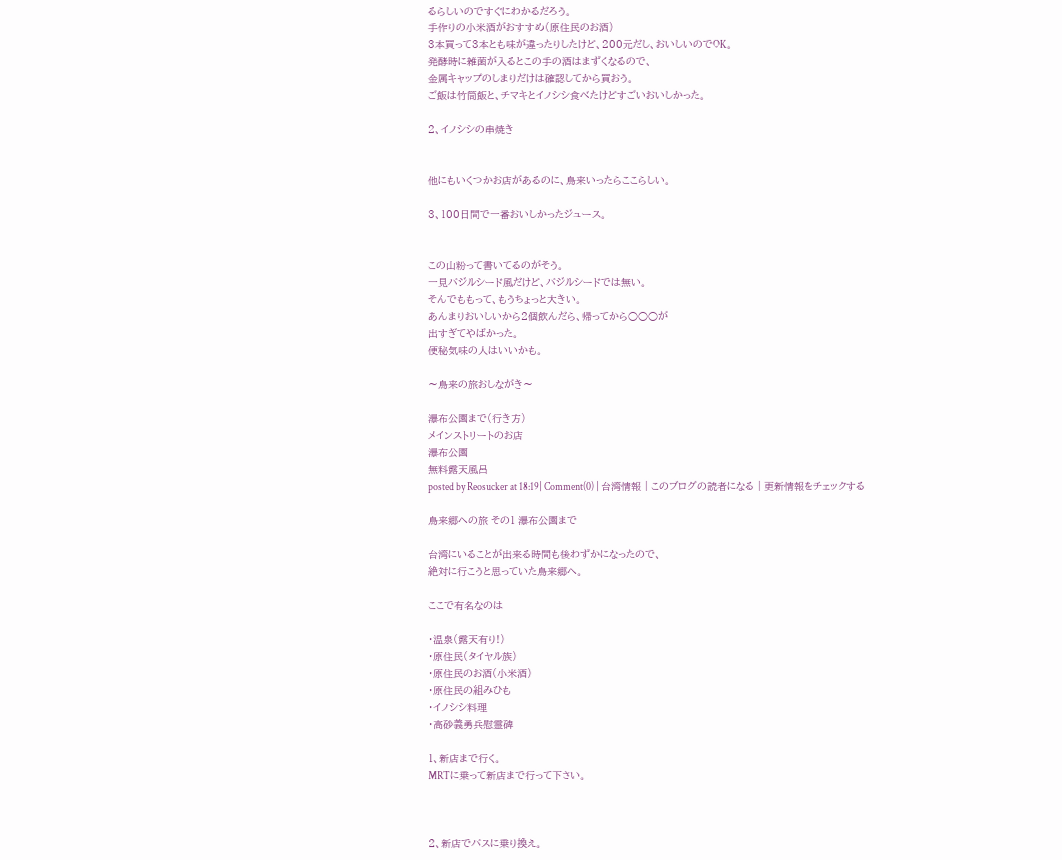るらしいのですぐにわかるだろう。
手作りの小米酒がおすすめ(原住民のお酒)
3本買って3本とも味が違ったりしたけど、200元だし、おいしいのでOK。
発酵時に雑菌が入るとこの手の酒はまずくなるので、
金属キャップのしまりだけは確認してから買おう。
ご飯は竹筒飯と、チマキとイノシシ食べたけどすごいおいしかった。

2、イノシシの串焼き


他にもいくつかお店があるのに、鳥来いったらここらしい。

3、100日間で一番おいしかったジュース。


この山粉って書いてるのがそう。
一見バジルシード風だけど、バジルシードでは無い。
そんでももって、もうちょっと大きい。
あんまりおいしいから2個飲んだら、帰ってから○○○が
出すぎてやばかった。
便秘気味の人はいいかも。

〜鳥来の旅おしながき〜

瀑布公園まで(行き方)
メインストリートのお店
瀑布公園
無料露天風呂
posted by Reosucker at 18:19| Comment(0) | 台湾情報 | このブログの読者になる | 更新情報をチェックする

鳥来郷への旅 その1 瀑布公園まで

台湾にいることが出来る時間も後わずかになったので、
絶対に行こうと思っていた鳥来郷へ。

ここで有名なのは

・温泉(露天有り!)
・原住民(タイヤル族)
・原住民のお酒(小米酒)
・原住民の組みひも
・イノシシ料理
・高砂義勇兵慰霊碑

1、新店まで行く。
MRTに乗って新店まで行って下さい。



2、新店でバスに乗り換え。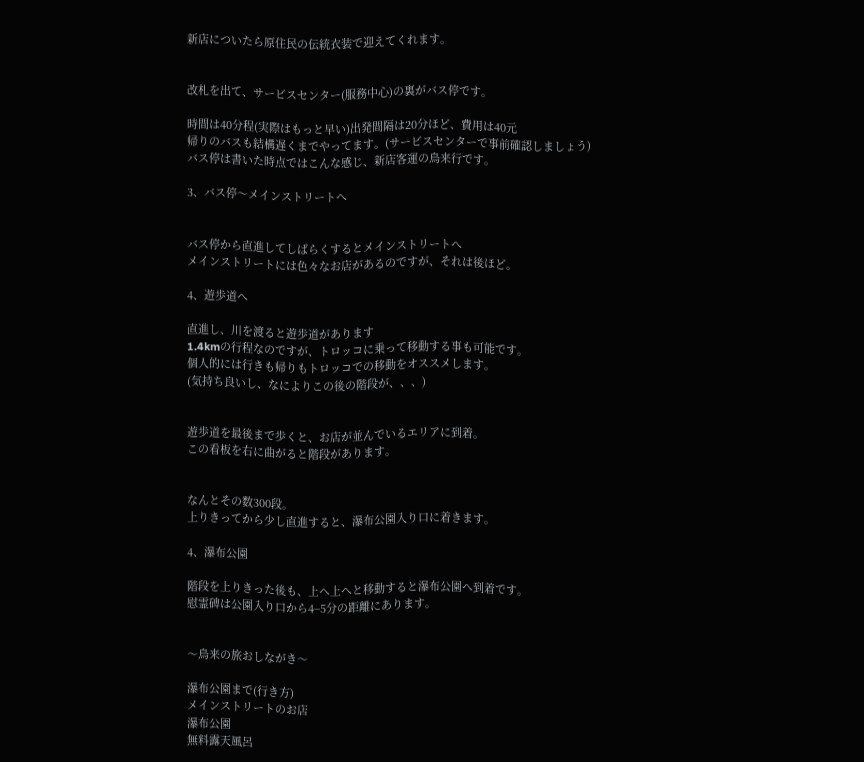新店についたら原住民の伝統衣装で迎えてくれます。


改札を出て、サービスセンター(服務中心)の裏がバス停です。

時間は40分程(実際はもっと早い)出発間隔は20分ほど、費用は40元
帰りのバスも結構遅くまでやってます。(サービスセンターで事前確認しましょう)
バス停は書いた時点ではこんな感じ、新店客運の鳥来行です。

3、バス停〜メインストリートへ


バス停から直進してしばらくするとメインストリートへ
メインストリートには色々なお店があるのですが、それは後ほど。

4、遊歩道へ

直進し、川を渡ると遊歩道があります
1.4kmの行程なのですが、トロッコに乗って移動する事も可能です。
個人的には行きも帰りもトロッコでの移動をオススメします。
(気持ち良いし、なによりこの後の階段が、、、)


遊歩道を最後まで歩くと、お店が並んでいるエリアに到着。
この看板を右に曲がると階段があります。


なんとその数300段。
上りきってから少し直進すると、瀑布公園入り口に着きます。

4、瀑布公園

階段を上りきった後も、上へ上へと移動すると瀑布公園へ到着です。
慰霊碑は公園入り口から4−5分の距離にあります。


〜鳥来の旅おしながき〜

瀑布公園まで(行き方)
メインストリートのお店
瀑布公園
無料露天風呂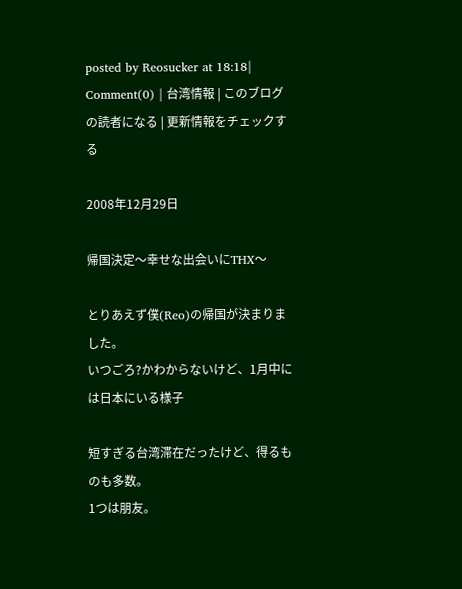posted by Reosucker at 18:18| Comment(0) | 台湾情報 | このブログの読者になる | 更新情報をチェックする

2008年12月29日

帰国決定〜幸せな出会いにTHX〜

とりあえず僕(Reo)の帰国が決まりました。
いつごろ?かわからないけど、1月中には日本にいる様子

短すぎる台湾滞在だったけど、得るものも多数。
1つは朋友。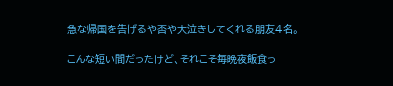急な帰国を告げるや否や大泣きしてくれる朋友4名。

こんな短い間だったけど、それこそ毎晩夜飯食っ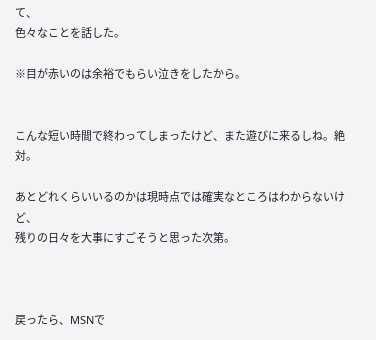て、
色々なことを話した。

※目が赤いのは余裕でもらい泣きをしたから。


こんな短い時間で終わってしまったけど、また遊びに来るしね。絶対。

あとどれくらいいるのかは現時点では確実なところはわからないけど、
残りの日々を大事にすごそうと思った次第。



戻ったら、MSNで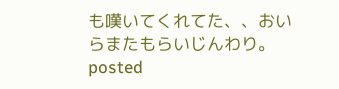も嘆いてくれてた、、おいらまたもらいじんわり。
posted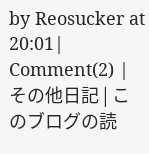by Reosucker at 20:01| Comment(2) | その他日記 | このブログの読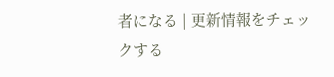者になる | 更新情報をチェックする